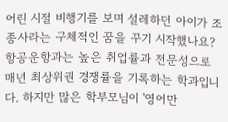어린 시절 비행기를 보며 설레하던 아이가 조종사라는 구체적인 꿈을 꾸기 시작했나요? 항공운항과는 높은 취업률과 전문성으로 매년 최상위권 경쟁률을 기록하는 학과입니다. 하지만 많은 학부모님이 '영어만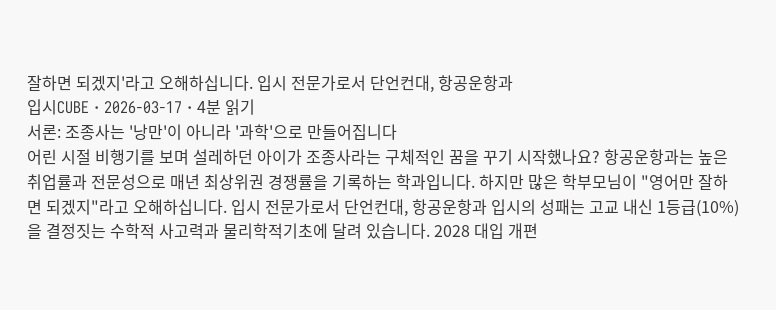잘하면 되겠지'라고 오해하십니다. 입시 전문가로서 단언컨대, 항공운항과
입시CUBE · 2026-03-17 · 4분 읽기
서론: 조종사는 '낭만'이 아니라 '과학'으로 만들어집니다
어린 시절 비행기를 보며 설레하던 아이가 조종사라는 구체적인 꿈을 꾸기 시작했나요? 항공운항과는 높은 취업률과 전문성으로 매년 최상위권 경쟁률을 기록하는 학과입니다. 하지만 많은 학부모님이 "영어만 잘하면 되겠지"라고 오해하십니다. 입시 전문가로서 단언컨대, 항공운항과 입시의 성패는 고교 내신 1등급(10%)을 결정짓는 수학적 사고력과 물리학적기초에 달려 있습니다. 2028 대입 개편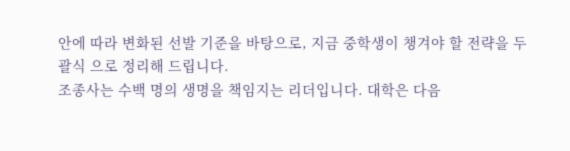안에 따라 변화된 선발 기준을 바탕으로, 지금 중학생이 챙겨야 할 전략을 두괄식 으로 정리해 드립니다.
조종사는 수백 명의 생명을 책임지는 리더입니다. 대학은 다음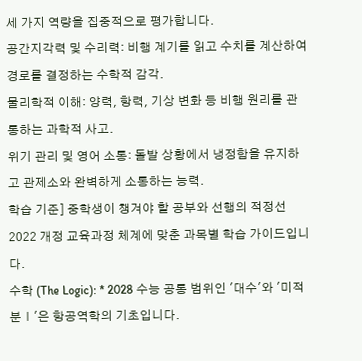세 가지 역량을 집중적으로 평가합니다.
공간지각력 및 수리력: 비행 계기를 읽고 수치를 계산하여 경로를 결정하는 수학적 감각.
물리학적 이해: 양력, 항력, 기상 변화 등 비행 원리를 관통하는 과학적 사고.
위기 관리 및 영어 소통: 돌발 상황에서 냉정함을 유지하고 관제소와 완벽하게 소통하는 능력.
학습 기준] 중학생이 챙겨야 할 공부와 선행의 적정선
2022 개정 교육과정 체계에 맞춘 과목별 학습 가이드입니다.
수학 (The Logic): * 2028 수능 공통 범위인 '대수'와 '미적분Ⅰ'은 항공역학의 기초입니다.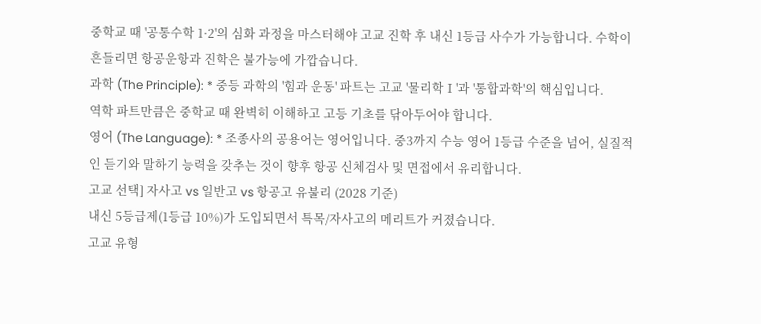중학교 때 '공통수학 1·2'의 심화 과정을 마스터해야 고교 진학 후 내신 1등급 사수가 가능합니다. 수학이 흔들리면 항공운항과 진학은 불가능에 가깝습니다.
과학 (The Principle): * 중등 과학의 '힘과 운동' 파트는 고교 '물리학Ⅰ'과 '통합과학'의 핵심입니다.
역학 파트만큼은 중학교 때 완벽히 이해하고 고등 기초를 닦아두어야 합니다.
영어 (The Language): * 조종사의 공용어는 영어입니다. 중3까지 수능 영어 1등급 수준을 넘어, 실질적인 듣기와 말하기 능력을 갖추는 것이 향후 항공 신체검사 및 면접에서 유리합니다.
고교 선택] 자사고 vs 일반고 vs 항공고 유불리 (2028 기준)
내신 5등급제(1등급 10%)가 도입되면서 특목/자사고의 메리트가 커졌습니다.
고교 유형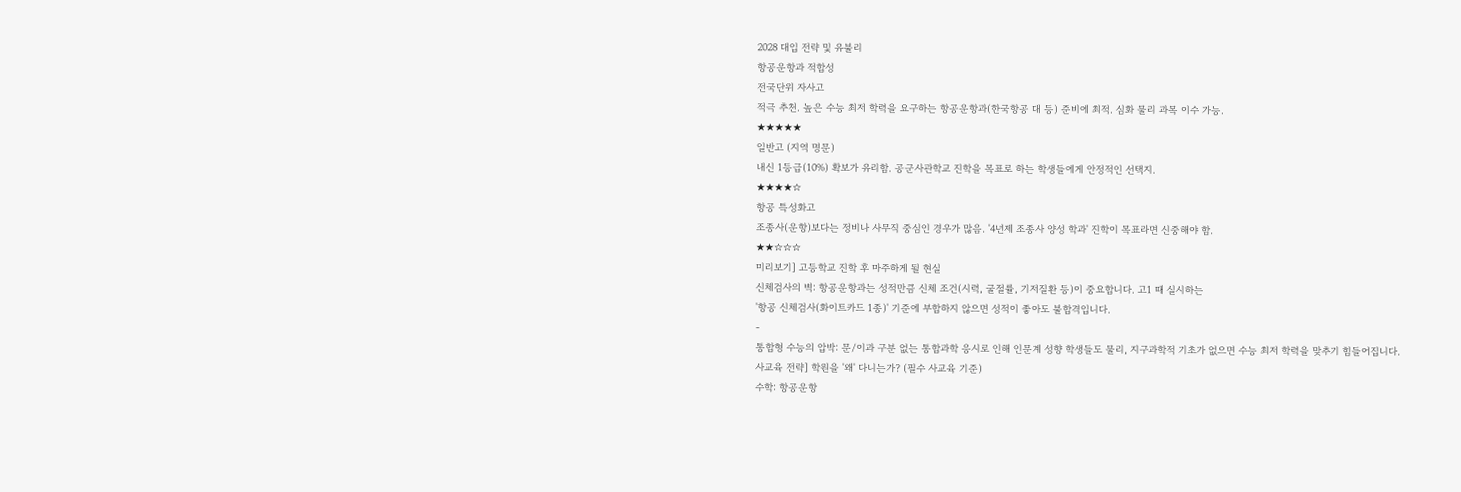2028 대입 전략 및 유불리
항공운항과 적합성
전국단위 자사고
적극 추천. 높은 수능 최저 학력을 요구하는 항공운항과(한국항공 대 등) 준비에 최적. 심화 물리 과목 이수 가능.
★★★★★
일반고 (지역 명문)
내신 1등급(10%) 확보가 유리함. 공군사관학교 진학을 목표로 하는 학생들에게 안정적인 선택지.
★★★★☆
항공 특성화고
조종사(운항)보다는 정비나 사무직 중심인 경우가 많음. '4년제 조종사 양성 학과' 진학이 목표라면 신중해야 함.
★★☆☆☆
미리보기] 고등학교 진학 후 마주하게 될 현실
신체검사의 벽: 항공운항과는 성적만큼 신체 조건(시력, 굴절률, 기저질환 등)이 중요합니다. 고1 때 실시하는
'항공 신체검사(화이트카드 1종)' 기준에 부합하지 않으면 성적이 좋아도 불합격입니다.
-
통합형 수능의 압박: 문/이과 구분 없는 통합과학 응시로 인해 인문계 성향 학생들도 물리, 지구과학적 기초가 없으면 수능 최저 학력을 맞추기 힘들어집니다.
사교육 전략] 학원을 '왜' 다니는가? (필수 사교육 기준)
수학: 항공운항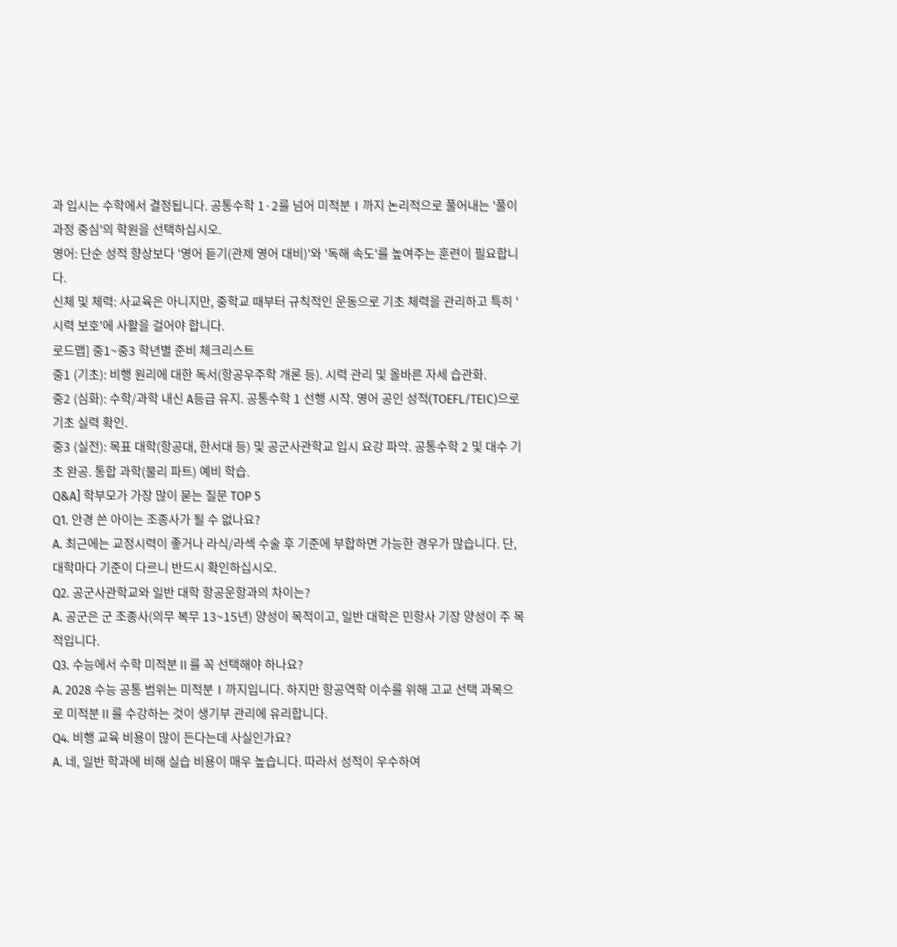과 입시는 수학에서 결정됩니다. 공통수학 1·2를 넘어 미적분Ⅰ까지 논리적으로 풀어내는 '풀이 과정 중심'의 학원을 선택하십시오.
영어: 단순 성적 향상보다 '영어 듣기(관제 영어 대비)'와 '독해 속도'를 높여주는 훈련이 필요합니다.
신체 및 체력: 사교육은 아니지만, 중학교 때부터 규칙적인 운동으로 기초 체력을 관리하고 특히 '시력 보호'에 사활을 걸어야 합니다.
로드맵] 중1~중3 학년별 준비 체크리스트
중1 (기초): 비행 원리에 대한 독서(항공우주학 개론 등). 시력 관리 및 올바른 자세 습관화.
중2 (심화): 수학/과학 내신 A등급 유지. 공통수학 1 선행 시작. 영어 공인 성적(TOEFL/TEIC)으로 기초 실력 확인.
중3 (실전): 목표 대학(항공대, 한서대 등) 및 공군사관학교 입시 요강 파악. 공통수학 2 및 대수 기초 완공. 통합 과학(물리 파트) 예비 학습.
Q&A] 학부모가 가장 많이 묻는 질문 TOP 5
Q1. 안경 쓴 아이는 조종사가 될 수 없나요?
A. 최근에는 교정시력이 좋거나 라식/라섹 수술 후 기준에 부합하면 가능한 경우가 많습니다. 단, 대학마다 기준이 다르니 반드시 확인하십시오.
Q2. 공군사관학교와 일반 대학 항공운항과의 차이는?
A. 공군은 군 조종사(의무 복무 13~15년) 양성이 목적이고, 일반 대학은 민항사 기장 양성이 주 목적입니다.
Q3. 수능에서 수학 미적분Ⅱ를 꼭 선택해야 하나요?
A. 2028 수능 공통 범위는 미적분Ⅰ까지입니다. 하지만 항공역학 이수를 위해 고교 선택 과목으로 미적분Ⅱ를 수강하는 것이 생기부 관리에 유리합니다.
Q4. 비행 교육 비용이 많이 든다는데 사실인가요?
A. 네, 일반 학과에 비해 실습 비용이 매우 높습니다. 따라서 성적이 우수하여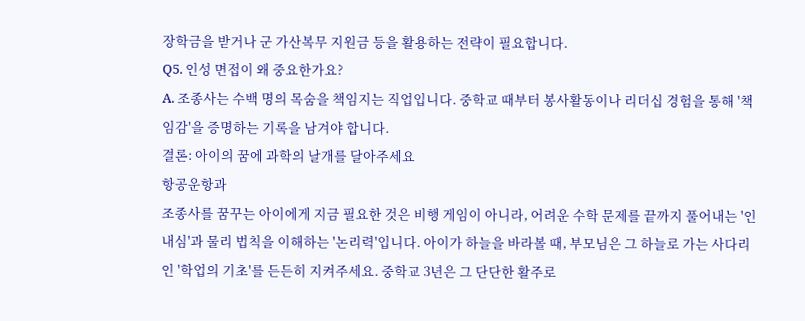장학금을 받거나 군 가산복무 지원금 등을 활용하는 전략이 필요합니다.
Q5. 인성 면접이 왜 중요한가요?
A. 조종사는 수백 명의 목숨을 책임지는 직업입니다. 중학교 때부터 봉사활동이나 리더십 경험을 통해 '책임감'을 증명하는 기록을 남겨야 합니다.
결론: 아이의 꿈에 과학의 날개를 달아주세요
항공운항과
조종사를 꿈꾸는 아이에게 지금 필요한 것은 비행 게임이 아니라, 어려운 수학 문제를 끝까지 풀어내는 '인내심'과 물리 법칙을 이해하는 '논리력'입니다. 아이가 하늘을 바라볼 때, 부모님은 그 하늘로 가는 사다리인 '학업의 기초'를 든든히 지켜주세요. 중학교 3년은 그 단단한 활주로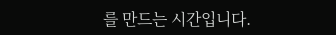를 만드는 시간입니다.